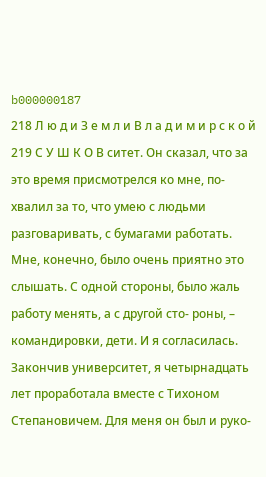b000000187
218 Л ю д и З е м л и В л а д и м и р с к о й 219 С У Ш К О В ситет. Он сказал, что за это время присмотрелся ко мне, по- хвалил за то, что умею с людьми разговаривать, с бумагами работать. Мне, конечно, было очень приятно это слышать. С одной стороны, было жаль работу менять, а с другой сто- роны, – командировки, дети. И я согласилась. Закончив университет, я четырнадцать лет проработала вместе с Тихоном Степановичем. Для меня он был и руко-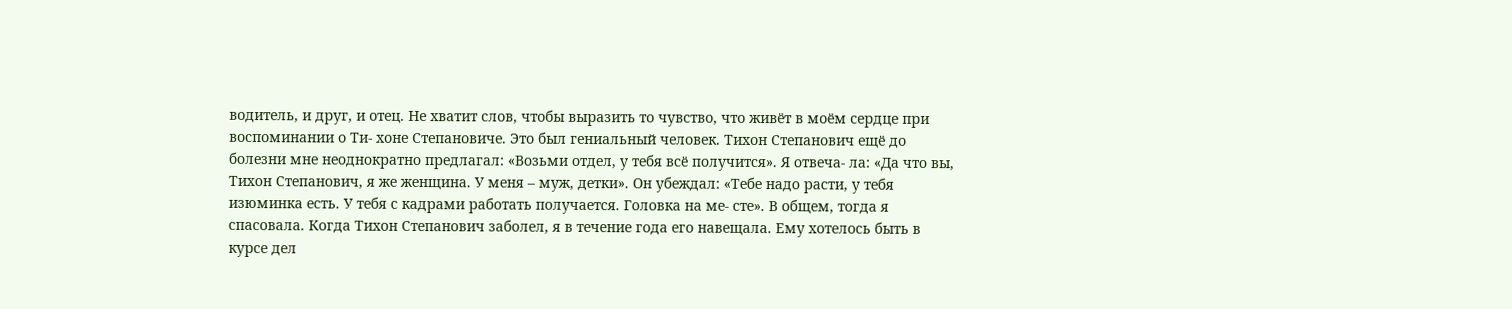водитель, и друг, и отец. Не хватит слов, чтобы выразить то чувство, что живёт в моём сердце при воспоминании о Ти- хоне Степановиче. Это был гениальный человек. Тихон Степанович ещё до болезни мне неоднократно предлагал: «Возьми отдел, у тебя всё получится». Я отвеча- ла: «Да что вы, Тихон Степанович, я же женщина. У меня – муж, детки». Он убеждал: «Тебе надо расти, у тебя изюминка есть. У тебя с кадрами работать получается. Головка на ме- сте». В общем, тогда я спасовала. Когда Тихон Степанович заболел, я в течение года его навещала. Ему хотелось быть в курсе дел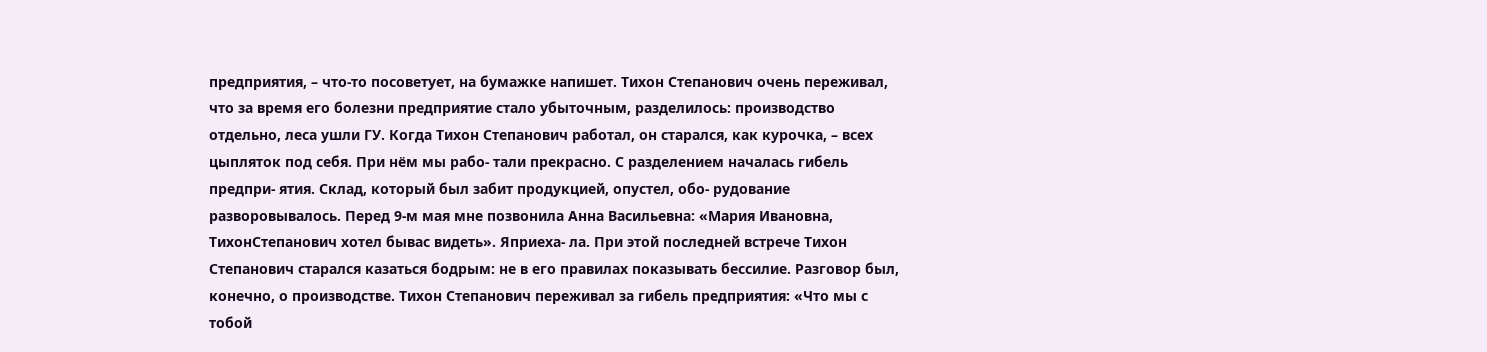предприятия, – что-то посоветует, на бумажке напишет. Тихон Степанович очень переживал, что за время его болезни предприятие стало убыточным, разделилось: производство отдельно, леса ушли ГУ. Когда Тихон Степанович работал, он старался, как курочка, – всех цыпляток под себя. При нём мы рабо- тали прекрасно. С разделением началась гибель предпри- ятия. Склад, который был забит продукцией, опустел, обо- рудование разворовывалось. Перед 9-м мая мне позвонила Анна Васильевна: «Мария Ивановна, ТихонСтепанович хотел бывас видеть». Яприеха- ла. При этой последней встрече Тихон Степанович старался казаться бодрым: не в его правилах показывать бессилие. Разговор был, конечно, о производстве. Тихон Степанович переживал за гибель предприятия: «Что мы с тобой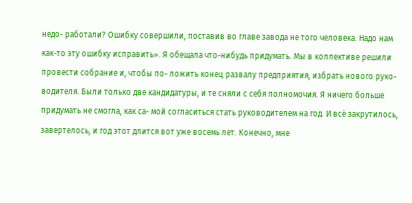недо- работали? Ошибку совершили, поставив во главе завода не того человека. Надо нам как-то эту ошибку исправить». Я обещала что-нибудь придумать. Мы в коллективе решили провести собрание и, чтобы по- ложить конец развалу предприятия, избрать нового руко- водителя. Были только две кандидатуры, и те сняли с себя полномочия. Я ничего больше придумать не смогла, как са- мой согласиться стать руководителем на год. И всё закрутилось, завертелось, и год этот длится вот уже восемь лет. Конечно, мне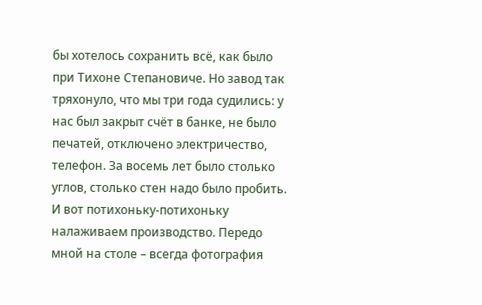бы хотелось сохранить всё, как было при Тихоне Степановиче. Но завод так тряхонуло, что мы три года судились: у нас был закрыт счёт в банке, не было печатей, отключено электричество, телефон. За восемь лет было столько углов, столько стен надо было пробить. И вот потихоньку-потихоньку налаживаем производство. Передо мной на столе – всегда фотография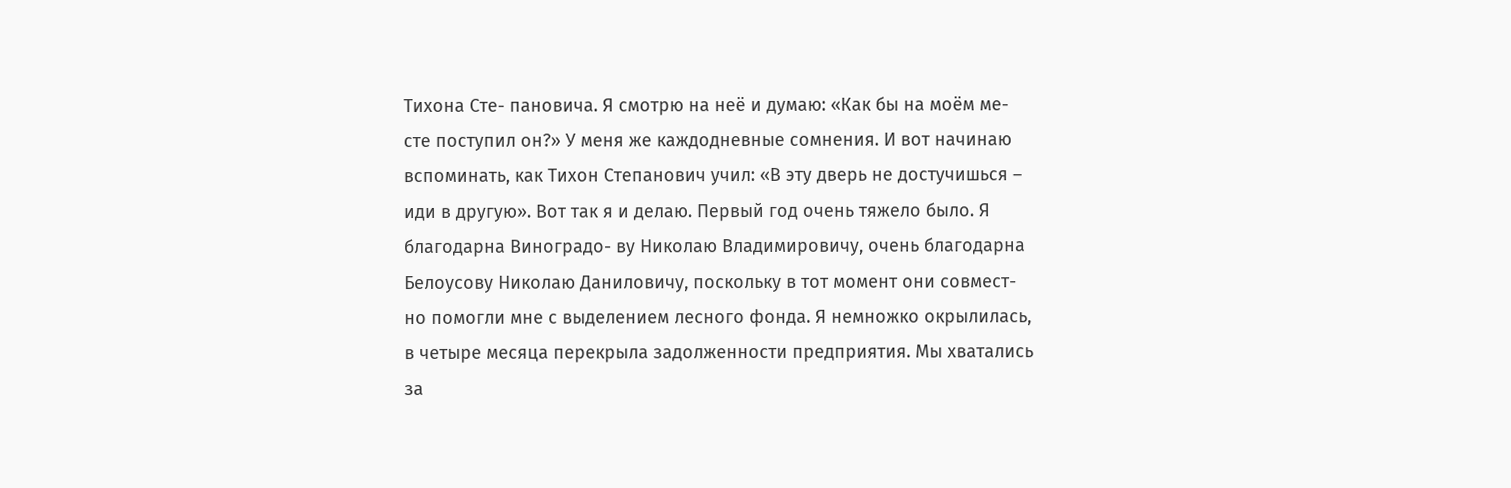Тихона Сте- пановича. Я смотрю на неё и думаю: «Как бы на моём ме- сте поступил он?» У меня же каждодневные сомнения. И вот начинаю вспоминать, как Тихон Степанович учил: «В эту дверь не достучишься – иди в другую». Вот так я и делаю. Первый год очень тяжело было. Я благодарна Виноградо- ву Николаю Владимировичу, очень благодарна Белоусову Николаю Даниловичу, поскольку в тот момент они совмест- но помогли мне с выделением лесного фонда. Я немножко окрылилась, в четыре месяца перекрыла задолженности предприятия. Мы хватались за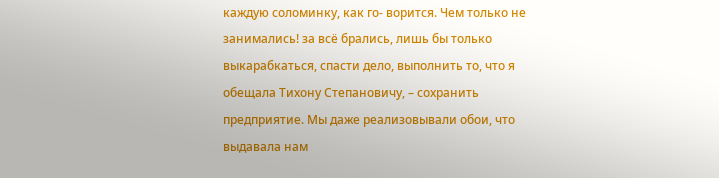каждую соломинку, как го- ворится. Чем только не занимались! за всё брались, лишь бы только выкарабкаться, спасти дело, выполнить то, что я обещала Тихону Степановичу, – сохранить предприятие. Мы даже реализовывали обои, что выдавала нам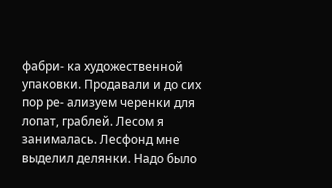фабри- ка художественной упаковки. Продавали и до сих пор ре- ализуем черенки для лопат, граблей. Лесом я занималась. Лесфонд мне выделил делянки. Надо было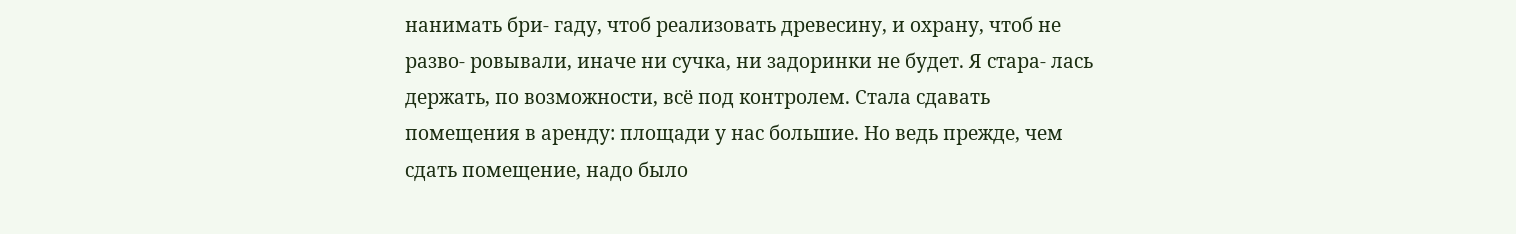нанимать бри- гаду, чтоб реализовать древесину, и охрану, чтоб не разво- ровывали, иначе ни сучка, ни задоринки не будет. Я стара- лась держать, по возможности, всё под контролем. Стала сдавать помещения в аренду: площади у нас большие. Но ведь прежде, чем сдать помещение, надо было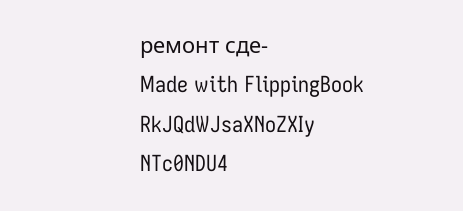ремонт сде-
Made with FlippingBook
RkJQdWJsaXNoZXIy NTc0NDU4